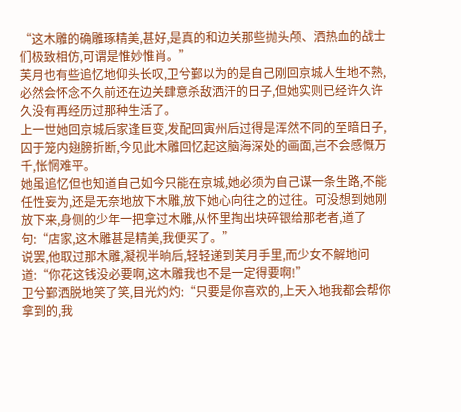“这木雕的确雕琢精美,甚好,是真的和边关那些抛头颅、洒热血的战士们极致相仿,可谓是惟妙惟肖。”
芙月也有些追忆地仰头长叹,卫兮鄞以为的是自己刚回京城人生地不熟,必然会怀念不久前还在边关肆意杀敌洒汗的日子,但她实则已经许久许久没有再经历过那种生活了。
上一世她回京城后家逢巨变,发配回寅州后过得是浑然不同的至暗日子,囚于笼内翅膀折断,今见此木雕回忆起这脑海深处的画面,岂不会感慨万千,怅惘难平。
她虽追忆但也知道自己如今只能在京城,她必须为自己谋一条生路,不能任性妄为,还是无奈地放下木雕,放下她心向往之的过往。可没想到她刚放下来,身侧的少年一把拿过木雕,从怀里掏出块碎银给那老者,道了句:“店家,这木雕甚是精美,我便买了。”
说罢,他取过那木雕,凝视半晌后,轻轻递到芙月手里,而少女不解地问道:“你花这钱没必要啊,这木雕我也不是一定得要啊!”
卫兮鄞洒脱地笑了笑,目光灼灼:“只要是你喜欢的,上天入地我都会帮你拿到的,我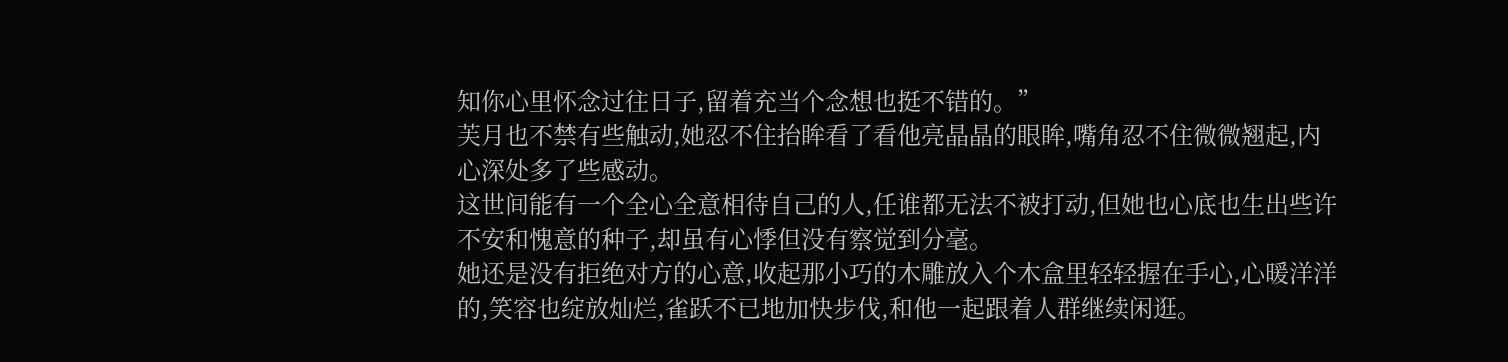知你心里怀念过往日子,留着充当个念想也挺不错的。”
芙月也不禁有些触动,她忍不住抬眸看了看他亮晶晶的眼眸,嘴角忍不住微微翘起,内心深处多了些感动。
这世间能有一个全心全意相待自己的人,任谁都无法不被打动,但她也心底也生出些许不安和愧意的种子,却虽有心悸但没有察觉到分毫。
她还是没有拒绝对方的心意,收起那小巧的木雕放入个木盒里轻轻握在手心,心暖洋洋的,笑容也绽放灿烂,雀跃不已地加快步伐,和他一起跟着人群继续闲逛。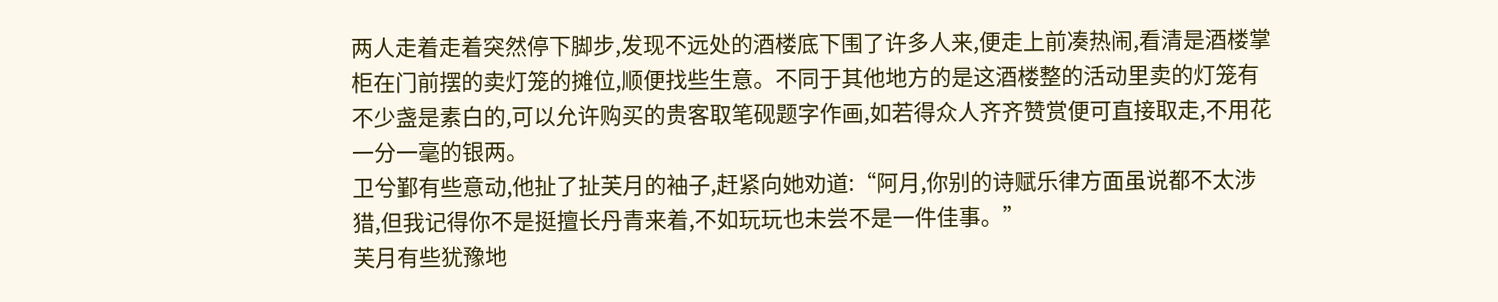两人走着走着突然停下脚步,发现不远处的酒楼底下围了许多人来,便走上前凑热闹,看清是酒楼掌柜在门前摆的卖灯笼的摊位,顺便找些生意。不同于其他地方的是这酒楼整的活动里卖的灯笼有不少盏是素白的,可以允许购买的贵客取笔砚题字作画,如若得众人齐齐赞赏便可直接取走,不用花一分一毫的银两。
卫兮鄞有些意动,他扯了扯芙月的袖子,赶紧向她劝道:“阿月,你别的诗赋乐律方面虽说都不太涉猎,但我记得你不是挺擅长丹青来着,不如玩玩也未尝不是一件佳事。”
芙月有些犹豫地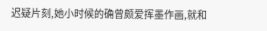迟疑片刻,她小时候的确曾颇爱挥墨作画,就和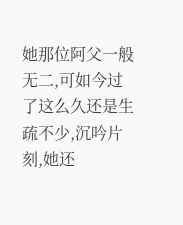她那位阿父一般无二,可如今过了这么久还是生疏不少,沉吟片刻,她还